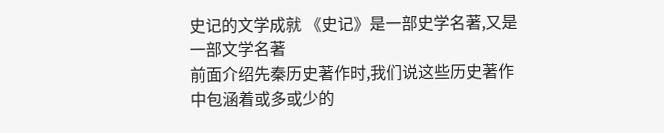史记的文学成就 《史记》是一部史学名著,又是一部文学名著
前面介绍先秦历史著作时,我们说这些历史著作中包涵着或多或少的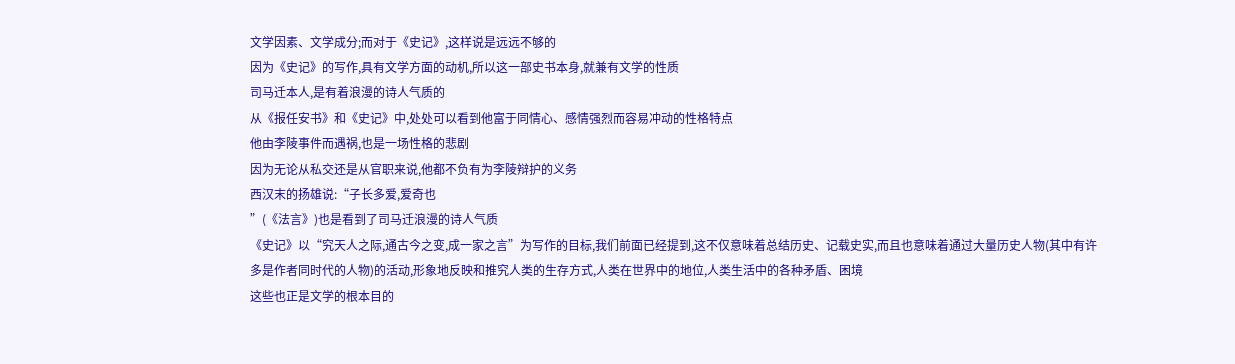文学因素、文学成分;而对于《史记》,这样说是远远不够的
因为《史记》的写作,具有文学方面的动机,所以这一部史书本身,就兼有文学的性质
司马迁本人,是有着浪漫的诗人气质的
从《报任安书》和《史记》中,处处可以看到他富于同情心、感情强烈而容易冲动的性格特点
他由李陵事件而遇祸,也是一场性格的悲剧
因为无论从私交还是从官职来说,他都不负有为李陵辩护的义务
西汉末的扬雄说:“子长多爱,爱奇也
”(《法言》)也是看到了司马迁浪漫的诗人气质
《史记》以“究天人之际,通古今之变,成一家之言”为写作的目标,我们前面已经提到,这不仅意味着总结历史、记载史实,而且也意味着通过大量历史人物(其中有许多是作者同时代的人物)的活动,形象地反映和推究人类的生存方式,人类在世界中的地位,人类生活中的各种矛盾、困境
这些也正是文学的根本目的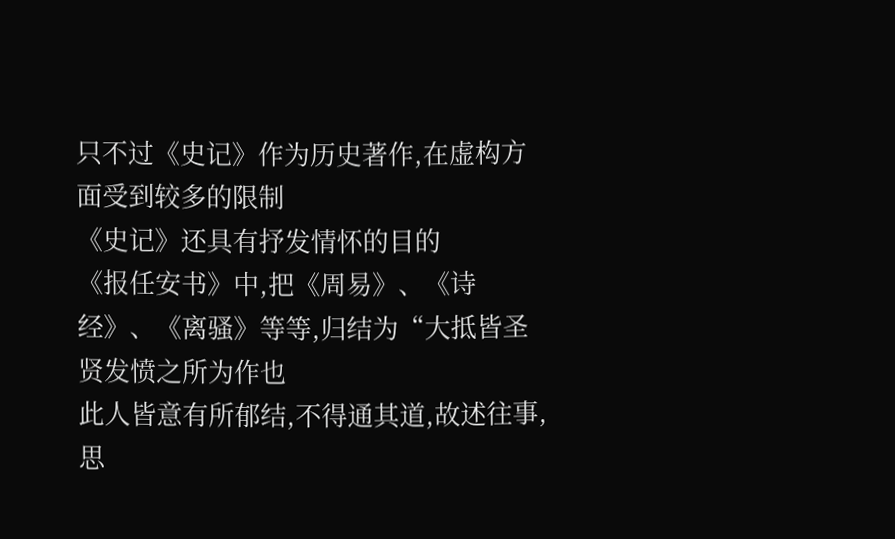只不过《史记》作为历史著作,在虚构方面受到较多的限制
《史记》还具有抒发情怀的目的
《报任安书》中,把《周易》、《诗经》、《离骚》等等,归结为“大抵皆圣贤发愤之所为作也
此人皆意有所郁结,不得通其道,故述往事,思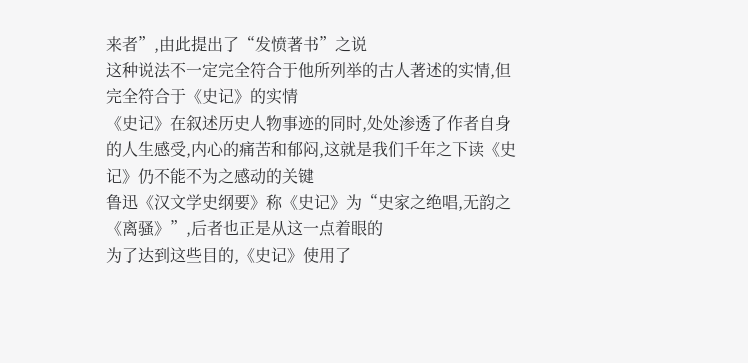来者”,由此提出了“发愤著书”之说
这种说法不一定完全符合于他所列举的古人著述的实情,但完全符合于《史记》的实情
《史记》在叙述历史人物事迹的同时,处处渗透了作者自身的人生感受,内心的痛苦和郁闷,这就是我们千年之下读《史记》仍不能不为之感动的关键
鲁迅《汉文学史纲要》称《史记》为“史家之绝唱,无韵之《离骚》”,后者也正是从这一点着眼的
为了达到这些目的,《史记》使用了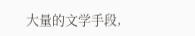大量的文学手段,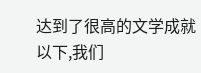达到了很高的文学成就
以下,我们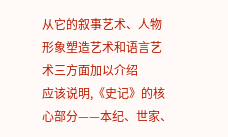从它的叙事艺术、人物形象塑造艺术和语言艺术三方面加以介绍
应该说明,《史记》的核心部分——本纪、世家、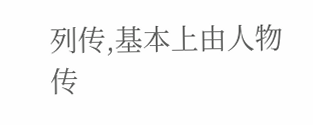列传,基本上由人物传